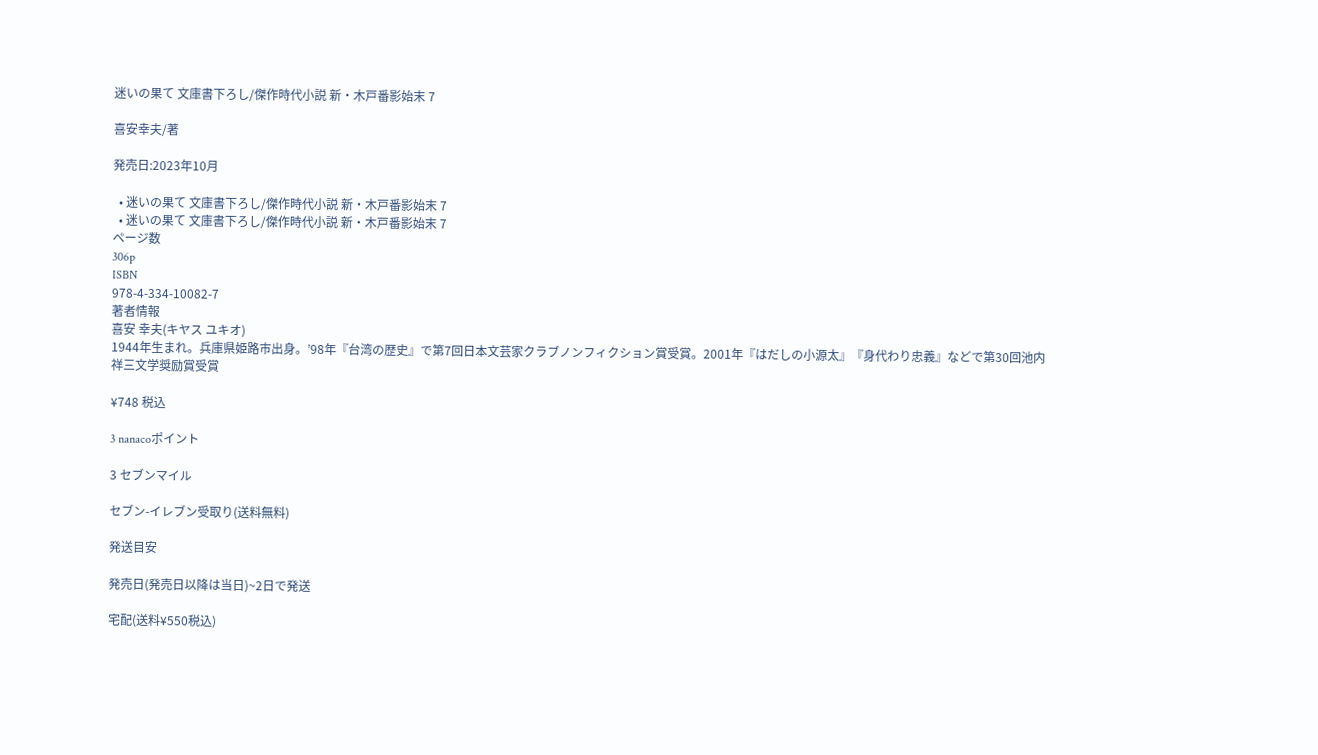迷いの果て 文庫書下ろし/傑作時代小説 新・木戸番影始末 7

喜安幸夫/著

発売日:2023年10月

  • 迷いの果て 文庫書下ろし/傑作時代小説 新・木戸番影始末 7
  • 迷いの果て 文庫書下ろし/傑作時代小説 新・木戸番影始末 7
ページ数
306p
ISBN
978-4-334-10082-7
著者情報
喜安 幸夫(キヤス ユキオ)
1944年生まれ。兵庫県姫路市出身。’98年『台湾の歴史』で第7回日本文芸家クラブノンフィクション賞受賞。2001年『はだしの小源太』『身代わり忠義』などで第30回池内祥三文学奨励賞受賞

¥748 税込

3 nanacoポイント

3 セブンマイル

セブン-イレブン受取り(送料無料)

発送目安

発売日(発売日以降は当日)~2日で発送

宅配(送料¥550税込)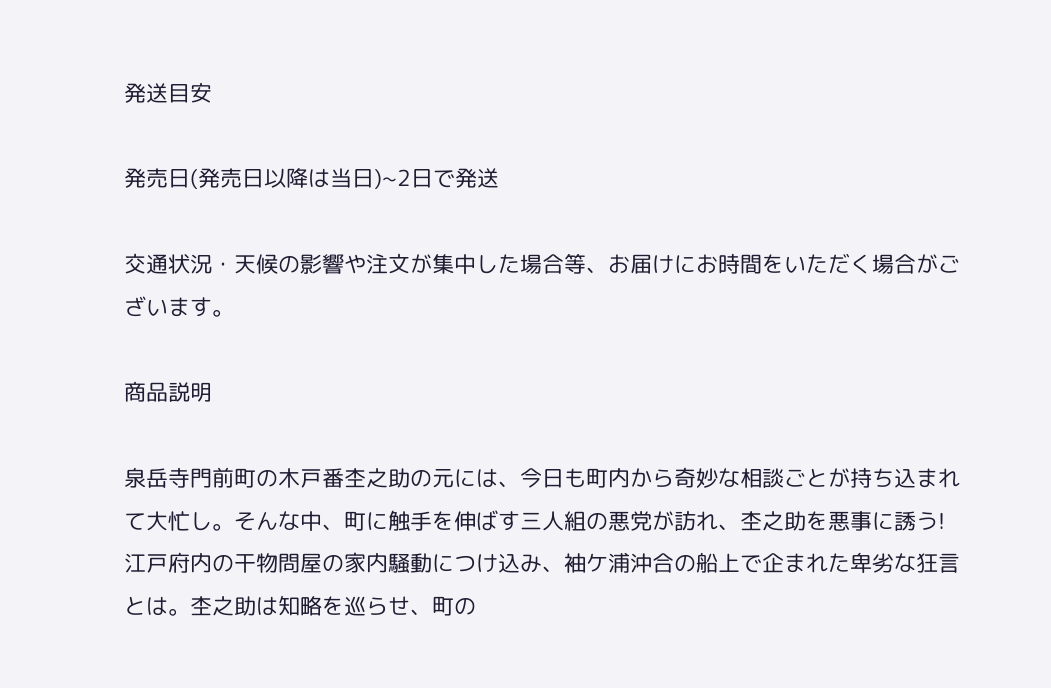発送目安

発売日(発売日以降は当日)~2日で発送

交通状況・天候の影響や注文が集中した場合等、お届けにお時間をいただく場合がございます。

商品説明

泉岳寺門前町の木戸番杢之助の元には、今日も町内から奇妙な相談ごとが持ち込まれて大忙し。そんな中、町に触手を伸ばす三人組の悪党が訪れ、杢之助を悪事に誘う!江戸府内の干物問屋の家内騒動につけ込み、袖ケ浦沖合の船上で企まれた卑劣な狂言とは。杢之助は知略を巡らせ、町の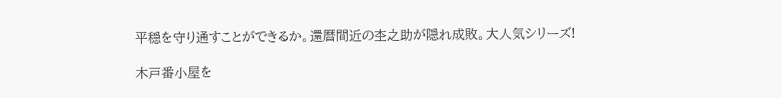平穏を守り通すことができるか。還暦間近の杢之助が隠れ成敗。大人気シリーズ!

木戸番小屋を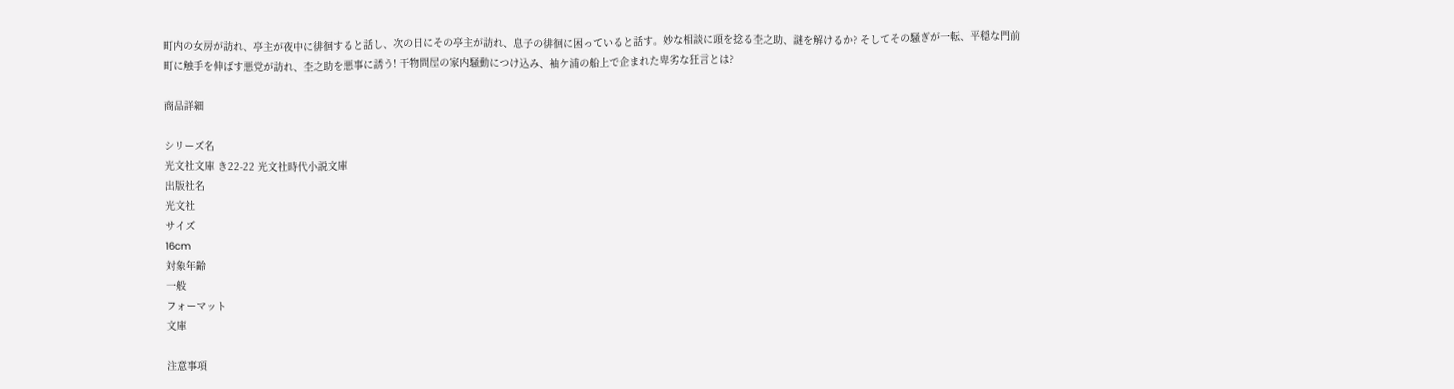町内の女房が訪れ、亭主が夜中に徘徊すると話し、次の日にその亭主が訪れ、息子の徘徊に困っていると話す。妙な相談に頭を捻る杢之助、謎を解けるか? そしてその騒ぎが一転、平穏な門前町に触手を伸ばす悪党が訪れ、杢之助を悪事に誘う! 干物問屋の家内騒動につけ込み、袖ケ浦の船上で企まれた卑劣な狂言とは?

商品詳細

シリーズ名
光文社文庫 き22-22 光文社時代小説文庫
出版社名
光文社
サイズ
16cm
対象年齢
一般
フォーマット
文庫

注意事項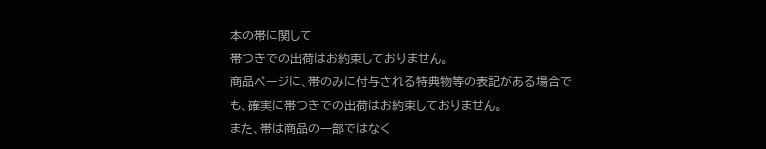本の帯に関して
帯つきでの出荷はお約束しておりません。
商品ページに、帯のみに付与される特典物等の表記がある場合でも、確実に帯つきでの出荷はお約束しておりません。
また、帯は商品の一部ではなく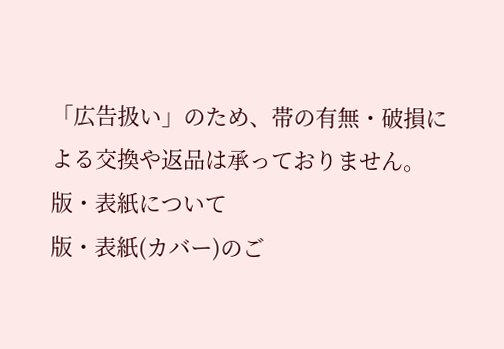「広告扱い」のため、帯の有無・破損による交換や返品は承っておりません。
版・表紙について
版・表紙(カバー)のご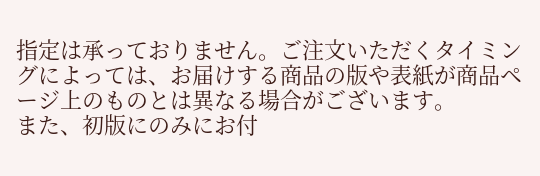指定は承っておりません。ご注文いただくタイミングによっては、お届けする商品の版や表紙が商品ページ上のものとは異なる場合がございます。
また、初版にのみにお付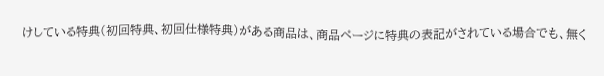けしている特典(初回特典、初回仕様特典)がある商品は、商品ページに特典の表記がされている場合でも、無く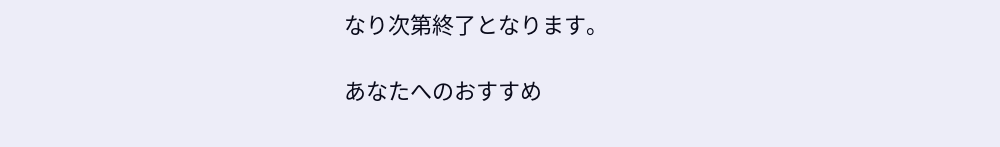なり次第終了となります。

あなたへのおすすめ